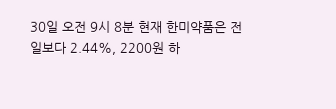30일 오전 9시 8분 현재 한미약품은 전일보다 2.44%, 2200원 하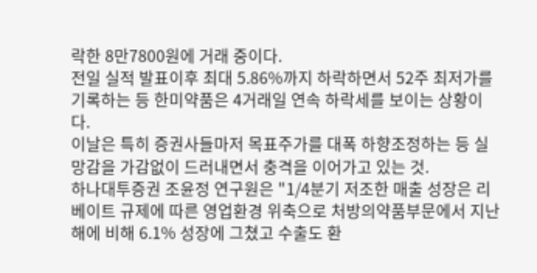락한 8만7800원에 거래 중이다.
전일 실적 발표이후 최대 5.86%까지 하락하면서 52주 최저가를 기록하는 등 한미약품은 4거래일 연속 하락세를 보이는 상황이다.
이날은 특히 증권사들마저 목표주가를 대폭 하향조정하는 등 실망감을 가감없이 드러내면서 충격을 이어가고 있는 것.
하나대투증권 조윤정 연구원은 "1/4분기 저조한 매출 성장은 리베이트 규제에 따른 영업환경 위축으로 처방의약품부문에서 지난해에 비해 6.1% 성장에 그쳤고 수출도 환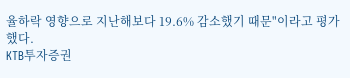율하락 영향으로 지난해보다 19.6% 감소했기 때문"이라고 평가했다.
KTB투자증권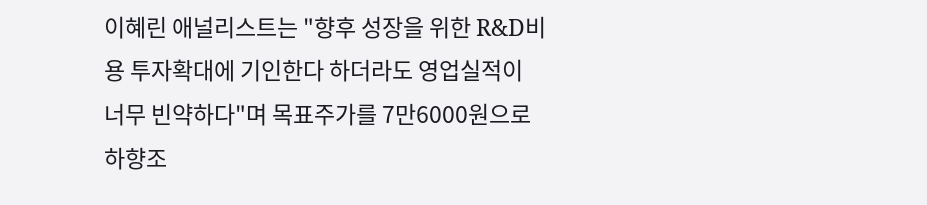이혜린 애널리스트는 "향후 성장을 위한 R&D비용 투자확대에 기인한다 하더라도 영업실적이 너무 빈약하다"며 목표주가를 7만6000원으로 하향조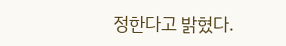정한다고 밝혔다.